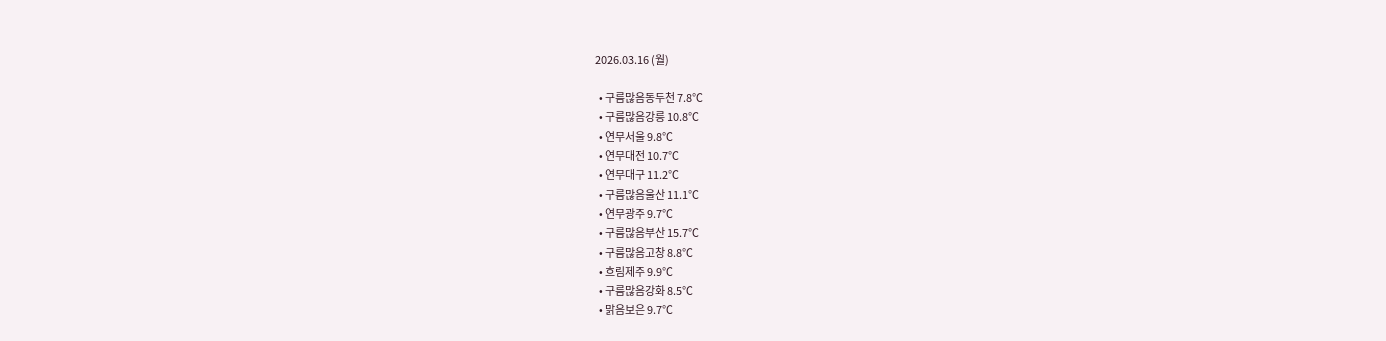2026.03.16 (월)

  • 구름많음동두천 7.8℃
  • 구름많음강릉 10.8℃
  • 연무서울 9.8℃
  • 연무대전 10.7℃
  • 연무대구 11.2℃
  • 구름많음울산 11.1℃
  • 연무광주 9.7℃
  • 구름많음부산 15.7℃
  • 구름많음고창 8.8℃
  • 흐림제주 9.9℃
  • 구름많음강화 8.5℃
  • 맑음보은 9.7℃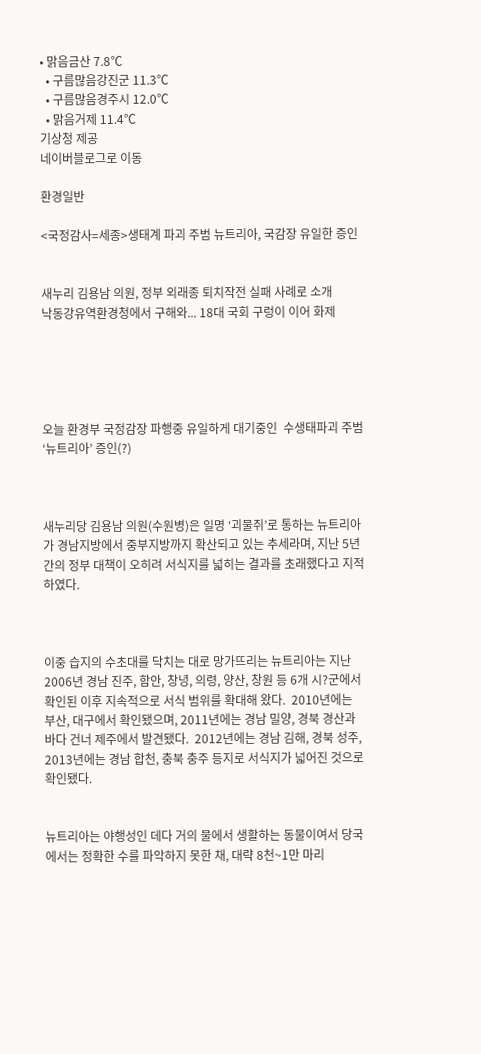• 맑음금산 7.8℃
  • 구름많음강진군 11.3℃
  • 구름많음경주시 12.0℃
  • 맑음거제 11.4℃
기상청 제공
네이버블로그로 이동

환경일반

<국정감사=세종>생태계 파괴 주범 뉴트리아, 국감장 유일한 증인


새누리 김용남 의원, 정부 외래종 퇴치작전 실패 사례로 소개
낙동강유역환경청에서 구해와... 18대 국회 구렁이 이어 화제





오늘 환경부 국정감장 파행중 유일하게 대기중인  수생태파괴 주범 ‘뉴트리아’ 증인(?)



새누리당 김용남 의원(수원병)은 일명 ‘괴물쥐’로 통하는 뉴트리아가 경남지방에서 중부지방까지 확산되고 있는 추세라며, 지난 5년간의 정부 대책이 오히려 서식지를 넓히는 결과를 초래했다고 지적하였다.



이중 습지의 수초대를 닥치는 대로 망가뜨리는 뉴트리아는 지난 2006년 경남 진주, 함안, 창녕, 의령, 양산, 창원 등 6개 시?군에서 확인된 이후 지속적으로 서식 범위를 확대해 왔다.  2010년에는 부산, 대구에서 확인됐으며, 2011년에는 경남 밀양, 경북 경산과 바다 건너 제주에서 발견됐다.  2012년에는 경남 김해, 경북 성주, 2013년에는 경남 합천, 충북 충주 등지로 서식지가 넓어진 것으로 확인됐다.


뉴트리아는 야행성인 데다 거의 물에서 생활하는 동물이여서 당국에서는 정확한 수를 파악하지 못한 채, 대략 8천~1만 마리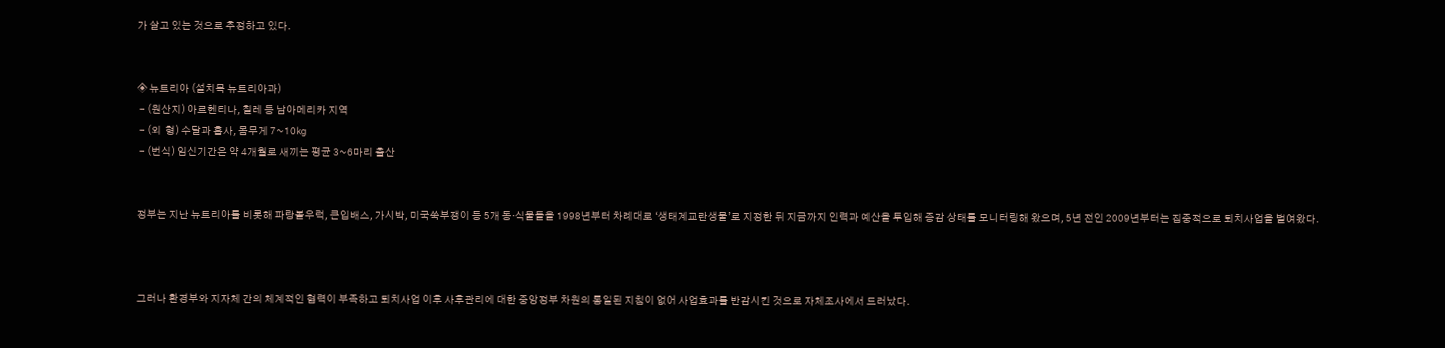가 살고 있는 것으로 추정하고 있다.


◈ 뉴트리아 (설치목 뉴트리아과)
 - (원산지) 아르헨티나, 칠레 등 남아메리카 지역
 - (외  형) 수달과 흡사, 몸무게 7~10㎏
 - (번식) 임신기간은 약 4개월로 새끼는 평균 3~6마리 출산


정부는 지난 뉴트리아를 비롯해 파랑볼우럭, 큰입배스, 가시박, 미국쑥부쟁이 등 5개 동·식물들을 1998년부터 차례대로 ‘생태계교란생물’로 지정한 뒤 지금까지 인력과 예산을 투입해 증감 상태를 모니터링해 왔으며, 5년 전인 2009년부터는 집중적으로 퇴치사업을 벌여왔다.



그러나 환경부와 지자체 간의 체계적인 협력이 부족하고 퇴치사업 이후 사후관리에 대한 중앙정부 차원의 통일된 지침이 없어 사업효과를 반감시킨 것으로 자체조사에서 드러났다.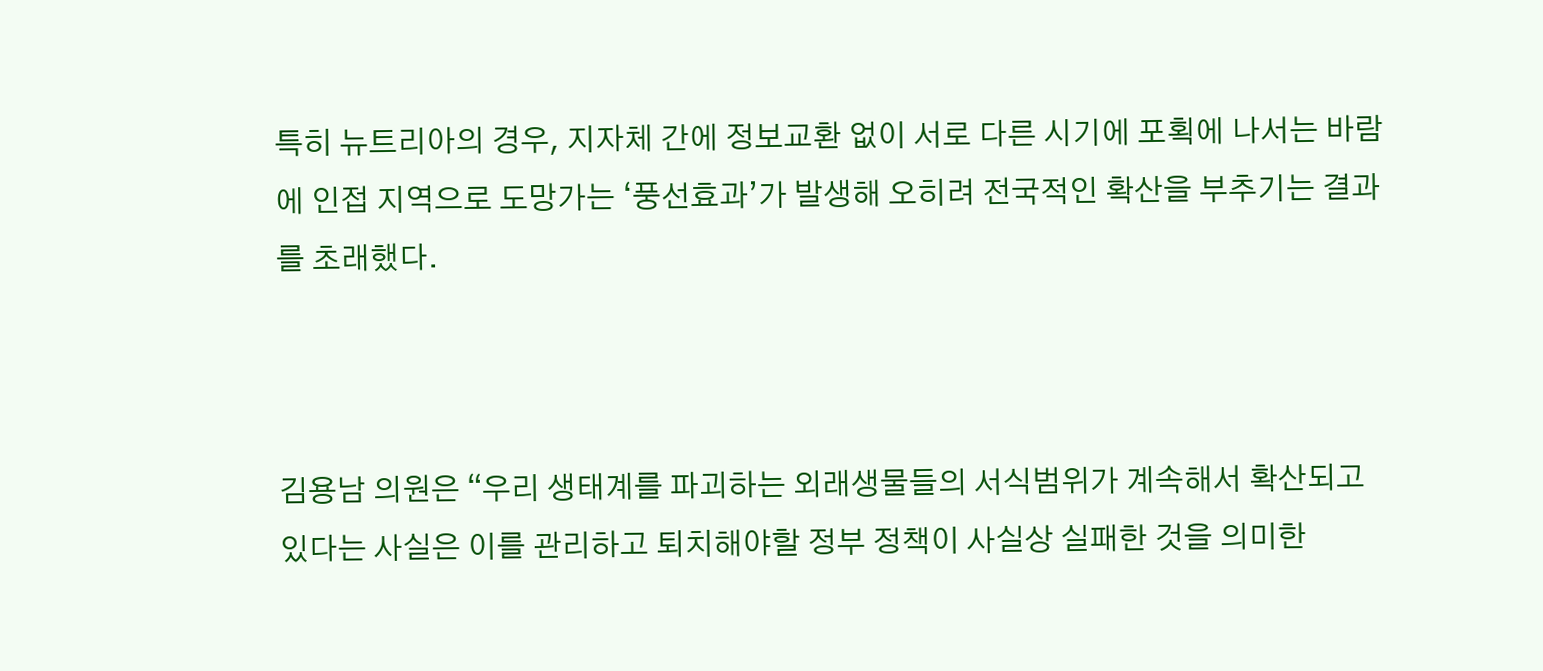특히 뉴트리아의 경우, 지자체 간에 정보교환 없이 서로 다른 시기에 포획에 나서는 바람에 인접 지역으로 도망가는 ‘풍선효과’가 발생해 오히려 전국적인 확산을 부추기는 결과를 초래했다.



김용남 의원은 “우리 생태계를 파괴하는 외래생물들의 서식범위가 계속해서 확산되고 있다는 사실은 이를 관리하고 퇴치해야할 정부 정책이 사실상 실패한 것을 의미한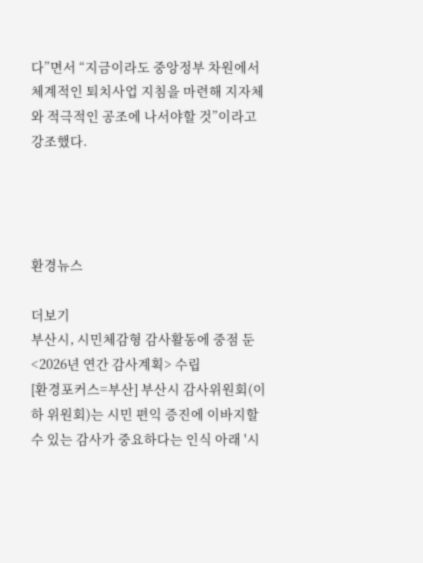다”면서 “지금이라도 중앙정부 차원에서 체계적인 퇴치사업 지침을 마련해 지자체와 적극적인 공조에 나서야할 것”이라고 강조했다.




환경뉴스

더보기
부산시, 시민체감형 감사활동에 중점 둔 <2026년 연간 감사계획> 수립
[환경포커스=부산] 부산시 감사위원회(이하 위원회)는 시민 편익 증진에 이바지할 수 있는 감사가 중요하다는 인식 아래 '시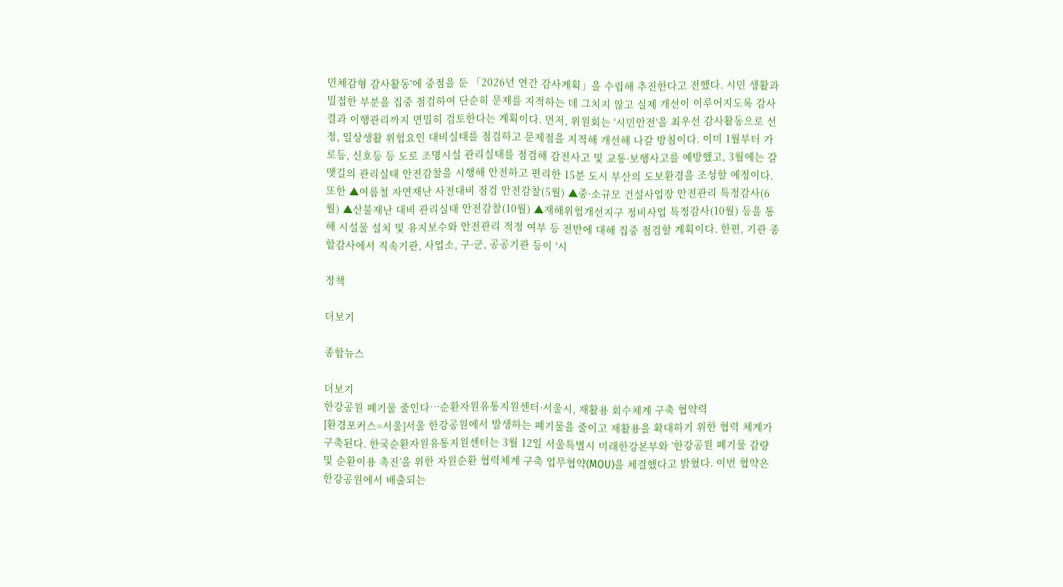민체감형 감사활동'에 중점을 둔 「2026년 연간 감사계획」을 수립해 추진한다고 전했다. 시민 생활과 밀접한 부분을 집중 점검하여 단순히 문제를 지적하는 데 그치지 않고 실제 개선이 이루어지도록 감사결과 이행관리까지 면밀히 검토한다는 계획이다. 먼저, 위원회는 '시민안전'을 최우선 감사활동으로 선정, 일상생활 위험요인 대비실태를 점검하고 문제점을 지적해 개선해 나갈 방침이다. 이미 1월부터 가로등, 신호등 등 도로 조명시설 관리실태를 점검해 감전사고 및 교통·보행사고를 예방했고, 3월에는 갈맷길의 관리실태 안전감찰을 시행해 안전하고 편리한 15분 도시 부산의 도보환경을 조성할 예정이다. 또한 ▲여름철 자연재난 사전대비 점검 안전감찰(5월) ▲중·소규모 건설사업장 안전관리 특정감사(6월) ▲산불재난 대비 관리실태 안전감찰(10월) ▲재해위험개선지구 정비사업 특정감사(10월) 등을 통해 시설물 설치 및 유지보수와 안전관리 적정 여부 등 전반에 대해 집중 점검할 계획이다. 한편, 기관 종합감사에서 직속기관, 사업소, 구·군, 공공기관 등이 '시

정책

더보기

종합뉴스

더보기
한강공원 폐기물 줄인다…순환자원유통지원센터·서울시, 재활용 회수체계 구축 협약력
[환경포커스=서울]서울 한강공원에서 발생하는 폐기물을 줄이고 재활용을 확대하기 위한 협력 체계가 구축된다. 한국순환자원유통지원센터는 3월 12일 서울특별시 미래한강본부와 ‘한강공원 폐기물 감량 및 순환이용 촉진’을 위한 자원순환 협력체계 구축 업무협약(MOU)을 체결했다고 밝혔다. 이번 협약은 한강공원에서 배출되는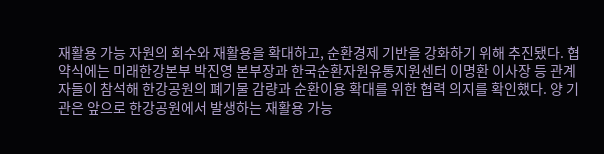재활용 가능 자원의 회수와 재활용을 확대하고, 순환경제 기반을 강화하기 위해 추진됐다. 협약식에는 미래한강본부 박진영 본부장과 한국순환자원유통지원센터 이명환 이사장 등 관계자들이 참석해 한강공원의 폐기물 감량과 순환이용 확대를 위한 협력 의지를 확인했다. 양 기관은 앞으로 한강공원에서 발생하는 재활용 가능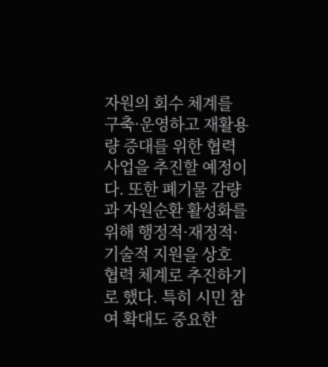자원의 회수 체계를 구축·운영하고 재활용량 증대를 위한 협력 사업을 추진할 예정이다. 또한 폐기물 감량과 자원순환 활성화를 위해 행정적·재정적·기술적 지원을 상호 협력 체계로 추진하기로 했다. 특히 시민 참여 확대도 중요한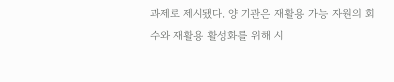과제로 제시됐다. 양 기관은 재활용 가능 자원의 회수와 재활용 활성화를 위해 시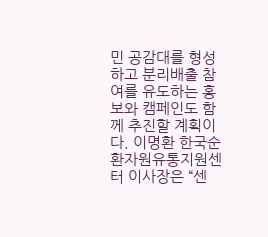민 공감대를 형성하고 분리배출 참여를 유도하는 홍보와 캠페인도 함께 추진할 계획이다. 이명환 한국순환자원유통지원센터 이사장은 “센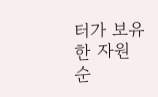터가 보유한 자원순